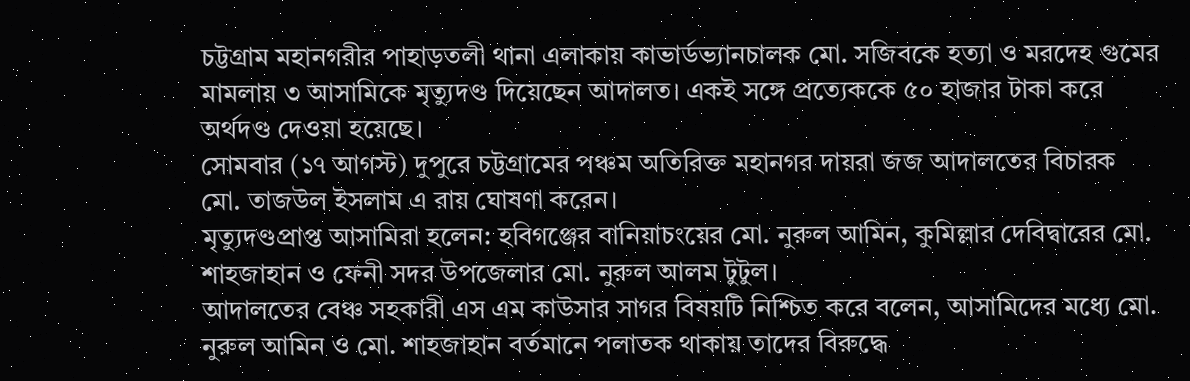চট্টগ্রাম মহানগরীর পাহাড়তলী থানা এলাকায় কাভার্ডভ্যানচালক মো. সজিবকে হত্যা ও মরদেহ গুমের মামলায় ৩ আসামিকে মৃত্যুদণ্ড দিয়েছেন আদালত। একই সঙ্গে প্রত্যেককে ৫০ হাজার টাকা করে অর্থদণ্ড দেওয়া হয়েছে।
সোমবার (১৭ আগস্ট) দুপুরে চট্টগ্রামের পঞ্চম অতিরিক্ত মহানগর দায়রা জজ আদালতের বিচারক মো. তাজউল ইসলাম এ রায় ঘোষণা করেন।
মৃত্যুদণ্ডপ্রাপ্ত আসামিরা হলেন: হবিগঞ্জের বানিয়াচংয়ের মো. নুরুল আমিন, কুমিল্লার দেবিদ্বারের মো. শাহজাহান ও ফেনী সদর উপজেলার মো. নুরুল আলম টুটুল।
আদালতের বেঞ্চ সহকারী এস এম কাউসার সাগর বিষয়টি নিশ্চিত করে বলেন, আসামিদের মধ্যে মো. নুরুল আমিন ও মো. শাহজাহান বর্তমানে পলাতক থাকায় তাদের বিরুদ্ধে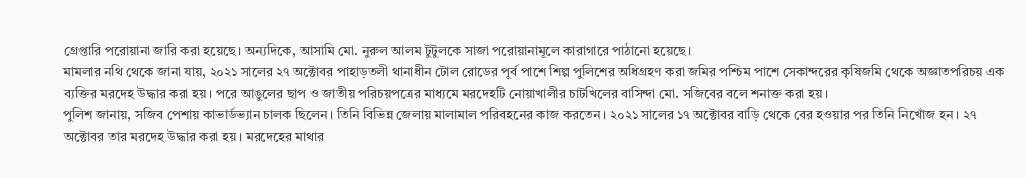গ্রেপ্তারি পরোয়ানা জারি করা হয়েছে। অন্যদিকে, আসামি মো. নুরুল আলম টুটুলকে সাজা পরোয়ানামূলে কারাগারে পাঠানো হয়েছে।
মামলার নথি থেকে জানা যায়, ২০২১ সালের ২৭ অক্টোবর পাহাড়তলী থানাধীন টোল রোডের পূর্ব পাশে শিল্প পুলিশের অধিগ্রহণ করা জমির পশ্চিম পাশে সেকান্দরের কৃষিজমি থেকে অজ্ঞাতপরিচয় এক ব্যক্তির মরদেহ উদ্ধার করা হয়। পরে আঙুলের ছাপ ও জাতীয় পরিচয়পত্রের মাধ্যমে মরদেহটি নোয়াখালীর চাটখিলের বাসিন্দা মো. সজিবের বলে শনাক্ত করা হয়।
পুলিশ জানায়, সজিব পেশায় কাভার্ডভ্যান চালক ছিলেন। তিনি বিভিন্ন জেলায় মালামাল পরিবহনের কাজ করতেন। ২০২১ সালের ১৭ অক্টোবর বাড়ি থেকে বের হওয়ার পর তিনি নিখোঁজ হন। ২৭ অক্টোবর তার মরদেহ উদ্ধার করা হয়। মরদেহের মাথার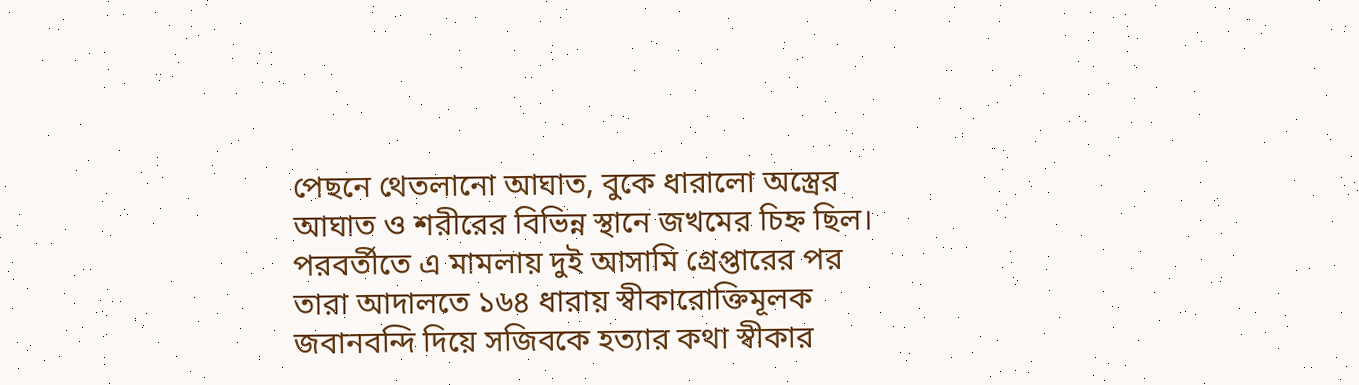পেছনে থেতলানো আঘাত, বুকে ধারালো অস্ত্রের আঘাত ও শরীরের বিভিন্ন স্থানে জখমের চিহ্ন ছিল।
পরবর্তীতে এ মামলায় দুই আসামি গ্রেপ্তারের পর তারা আদালতে ১৬৪ ধারায় স্বীকারোক্তিমূলক জবানবন্দি দিয়ে সজিবকে হত্যার কথা স্বীকার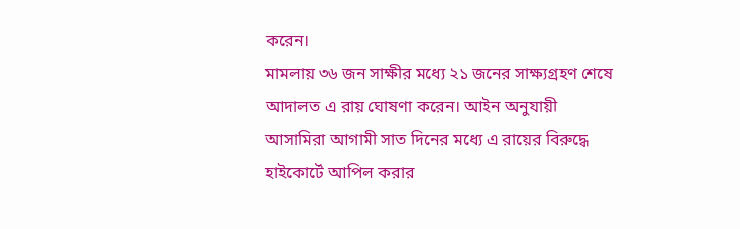করেন।
মামলায় ৩৬ জন সাক্ষীর মধ্যে ২১ জনের সাক্ষ্যগ্রহণ শেষে আদালত এ রায় ঘোষণা করেন। আইন অনুযায়ী আসামিরা আগামী সাত দিনের মধ্যে এ রায়ের বিরুদ্ধে হাইকোর্টে আপিল করার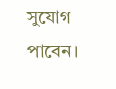সুযোগ পাবেন।